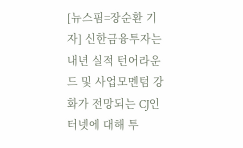[뉴스핌=장순환 기자] 신한금융투자는 내년 실적 턴어라운드 및 사업모멘텀 강화가 전망되는 CJ인터넷에 대해 투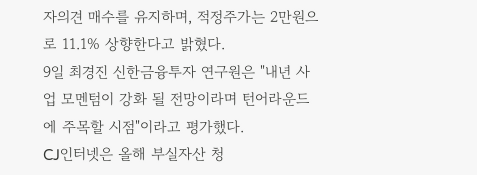자의견 매수를 유지하며, 적정주가는 2만원으로 11.1% 상향한다고 밝혔다.
9일 최경진 신한금융투자 연구원은 "내년 사업 모멘텀이 강화 될 전망이라며 턴어라운드에 주목할 시점"이라고 평가했다.
CJ인터넷은 올해 부실자산 청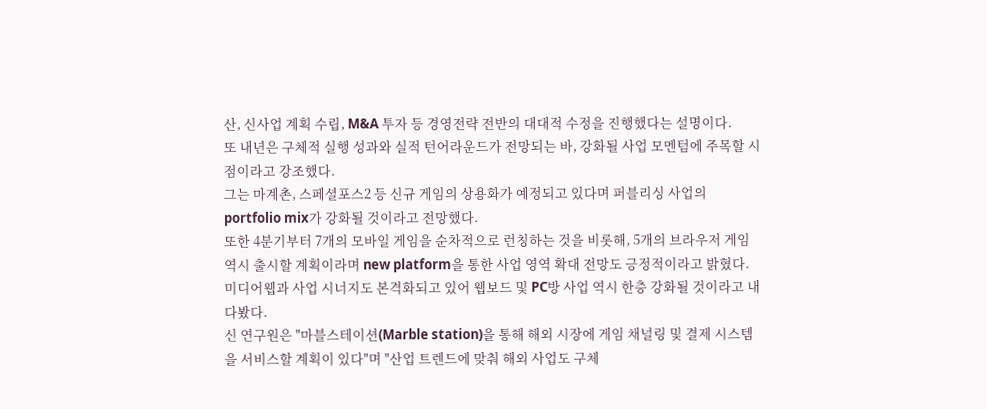산, 신사업 계획 수립, M&A 투자 등 경영전략 전반의 대대적 수정을 진행했다는 설명이다.
또 내년은 구체적 실행 성과와 실적 턴어라운드가 전망되는 바, 강화될 사업 모멘텀에 주목할 시점이라고 강조했다.
그는 마계촌, 스페셜포스2 등 신규 게임의 상용화가 예정되고 있다며 퍼블리싱 사업의 portfolio mix가 강화될 것이라고 전망했다.
또한 4분기부터 7개의 모바일 게임을 순차적으로 런칭하는 것을 비롯해, 5개의 브라우저 게임 역시 출시할 계획이라며 new platform을 통한 사업 영역 확대 전망도 긍정적이라고 밝혔다.
미디어웹과 사업 시너지도 본격화되고 있어 웹보드 및 PC방 사업 역시 한층 강화될 것이라고 내다봤다.
신 연구원은 "마블스테이션(Marble station)을 통해 해외 시장에 게임 채널링 및 결제 시스템을 서비스할 계획이 있다"며 "산업 트렌드에 맞춰 해외 사업도 구체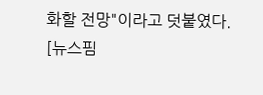화할 전망"이라고 덧붙였다.
[뉴스핌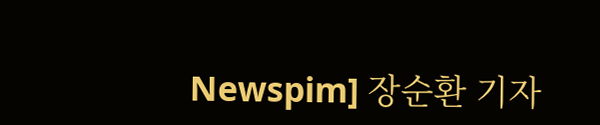Newspim] 장순환 기자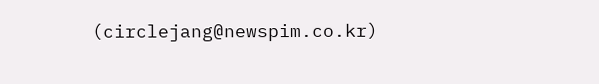(circlejang@newspim.co.kr)